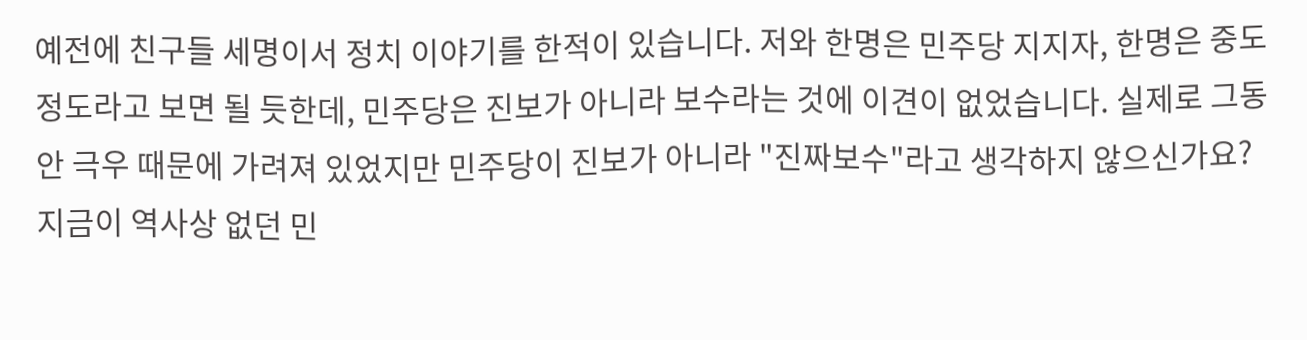예전에 친구들 세명이서 정치 이야기를 한적이 있습니다. 저와 한명은 민주당 지지자, 한명은 중도정도라고 보면 될 듯한데, 민주당은 진보가 아니라 보수라는 것에 이견이 없었습니다. 실제로 그동안 극우 때문에 가려져 있었지만 민주당이 진보가 아니라 "진짜보수"라고 생각하지 않으신가요?
지금이 역사상 없던 민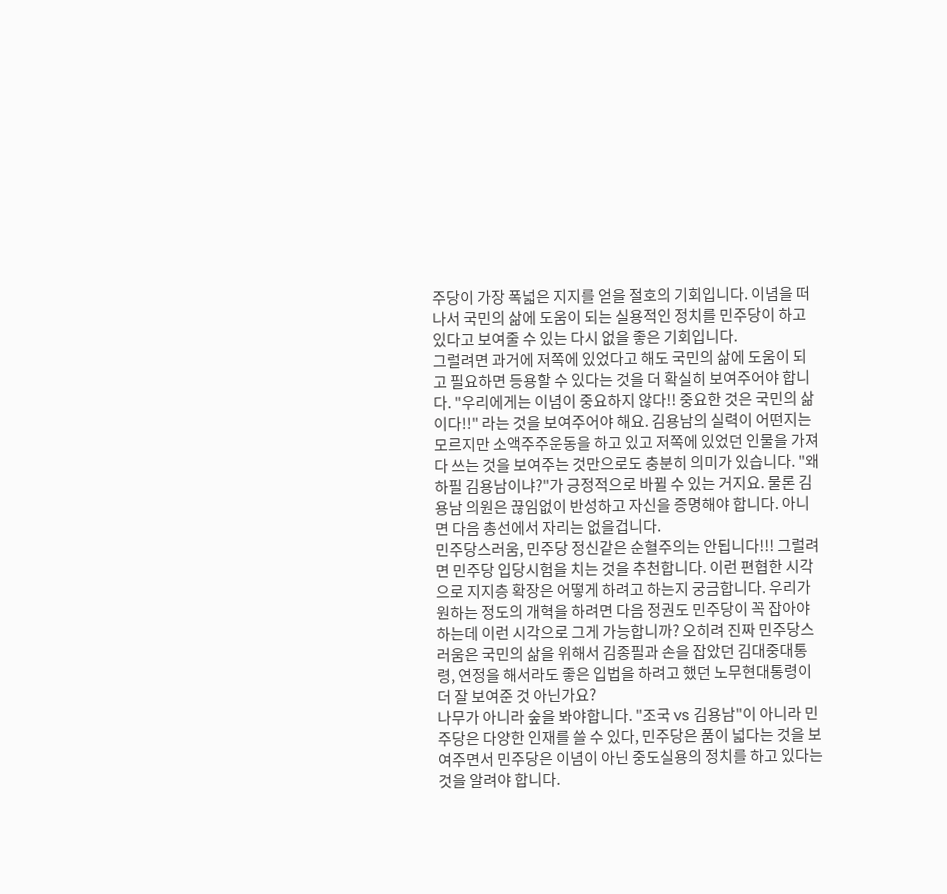주당이 가장 폭넓은 지지를 얻을 절호의 기회입니다. 이념을 떠나서 국민의 삶에 도움이 되는 실용적인 정치를 민주당이 하고 있다고 보여줄 수 있는 다시 없을 좋은 기회입니다.
그럴려면 과거에 저쪽에 있었다고 해도 국민의 삶에 도움이 되고 필요하면 등용할 수 있다는 것을 더 확실히 보여주어야 합니다. "우리에게는 이념이 중요하지 않다!! 중요한 것은 국민의 삶이다!!" 라는 것을 보여주어야 해요. 김용남의 실력이 어떤지는 모르지만 소액주주운동을 하고 있고 저쪽에 있었던 인물을 가져다 쓰는 것을 보여주는 것만으로도 충분히 의미가 있습니다. "왜 하필 김용남이냐?"가 긍정적으로 바뀔 수 있는 거지요. 물론 김용남 의원은 끊임없이 반성하고 자신을 증명해야 합니다. 아니면 다음 총선에서 자리는 없을겁니다.
민주당스러움, 민주당 정신같은 순혈주의는 안됩니다!!! 그럴려면 민주당 입당시험을 치는 것을 추천합니다. 이런 편협한 시각으로 지지층 확장은 어떻게 하려고 하는지 궁금합니다. 우리가 원하는 정도의 개혁을 하려면 다음 정권도 민주당이 꼭 잡아야 하는데 이런 시각으로 그게 가능합니까? 오히려 진짜 민주당스러움은 국민의 삶을 위해서 김종필과 손을 잡았던 김대중대통령, 연정을 해서라도 좋은 입법을 하려고 했던 노무현대통령이 더 잘 보여준 것 아닌가요?
나무가 아니라 숲을 봐야합니다. "조국 vs 김용남"이 아니라 민주당은 다양한 인재를 쓸 수 있다, 민주당은 품이 넓다는 것을 보여주면서 민주당은 이념이 아닌 중도실용의 정치를 하고 있다는 것을 알려야 합니다.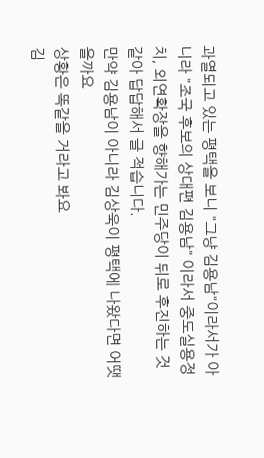과열되고 있는 평택을 보니 "그냥 김용남"이라서가 아니라 "조국 후보의 상대편 김용남" 이라서 중도실용정치, 외연확장을 향해가는 민주당이 뒤로 후진하는 것 같아 답답해서 글 적습니다.
만약 김용남이 아니라 김상욱이 평택에 나왔다면 어땟을까요
상황은 똑같을 거라고 봐요
김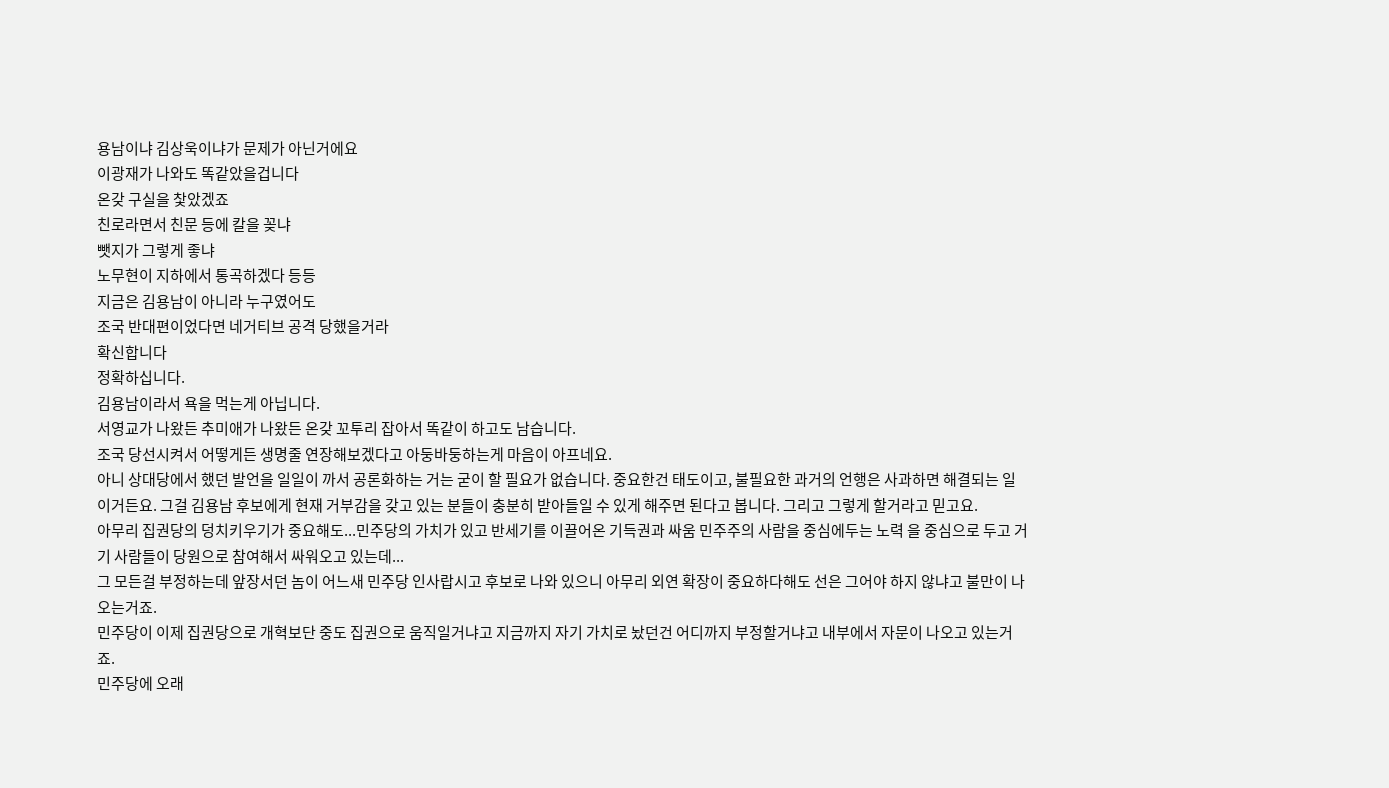용남이냐 김상욱이냐가 문제가 아닌거에요
이광재가 나와도 똑같았을겁니다
온갖 구실을 찿았겠죠
친로라면서 친문 등에 칼을 꽂냐
뺏지가 그렇게 좋냐
노무현이 지하에서 통곡하겠다 등등
지금은 김용남이 아니라 누구였어도
조국 반대편이었다면 네거티브 공격 당했을거라
확신합니다
정확하십니다.
김용남이라서 욕을 먹는게 아닙니다.
서영교가 나왔든 추미애가 나왔든 온갖 꼬투리 잡아서 똑같이 하고도 남습니다.
조국 당선시켜서 어떻게든 생명줄 연장해보겠다고 아둥바둥하는게 마음이 아프네요.
아니 상대당에서 했던 발언을 일일이 까서 공론화하는 거는 굳이 할 필요가 없습니다. 중요한건 태도이고, 불필요한 과거의 언행은 사과하면 해결되는 일이거든요. 그걸 김용남 후보에게 현재 거부감을 갖고 있는 분들이 충분히 받아들일 수 있게 해주면 된다고 봅니다. 그리고 그렇게 할거라고 믿고요.
아무리 집권당의 덩치키우기가 중요해도...민주당의 가치가 있고 반세기를 이끌어온 기득권과 싸움 민주주의 사람을 중심에두는 노력 을 중심으로 두고 거기 사람들이 당원으로 참여해서 싸워오고 있는데...
그 모든걸 부정하는데 앞장서던 놈이 어느새 민주당 인사랍시고 후보로 나와 있으니 아무리 외연 확장이 중요하다해도 선은 그어야 하지 않냐고 불만이 나오는거죠.
민주당이 이제 집권당으로 개혁보단 중도 집권으로 움직일거냐고 지금까지 자기 가치로 놨던건 어디까지 부정할거냐고 내부에서 자문이 나오고 있는거죠.
민주당에 오래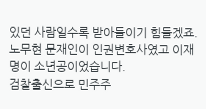있던 사람일수록 받아들이기 힘들겠죠.
노무현 문재인이 인권변호사였고 이재명이 소년공이었습니다.
검찰출신으로 민주주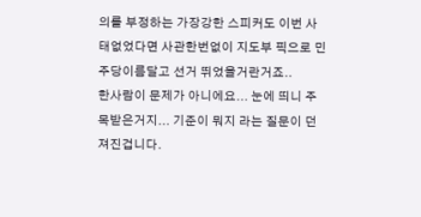의를 부정하는 가장강한 스피커도 이번 사태없었다면 사관한번없이 지도부 픽으로 민주당이름달고 선거 뛰었을거란거죠..
한사람이 문제가 아니에요... 눈에 띄니 주목받은거지... 기준이 뭐지 라는 질문이 던져진겁니다.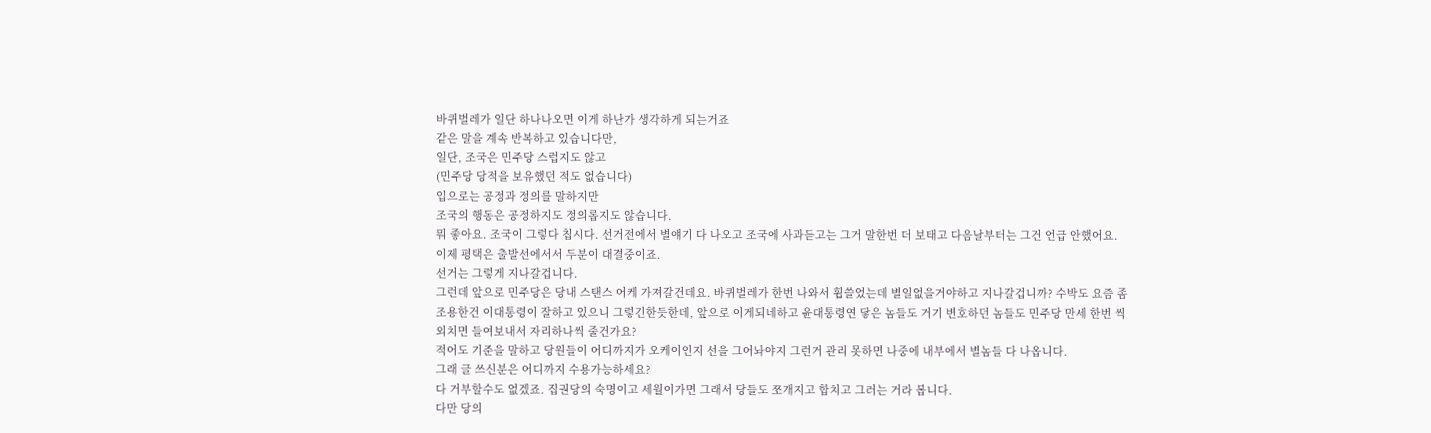바퀴벌레가 일단 하나나오면 이게 하난가 생각하게 되는거죠
같은 말을 계속 반복하고 있습니다만,
일단, 조국은 민주당 스럽지도 않고
(민주당 당적을 보유했던 적도 없습니다)
입으로는 공정과 정의를 말하지만
조국의 행동은 공정하지도 정의롭지도 않습니다.
뭐 좋아요. 조국이 그렇다 칩시다. 선거전에서 별얘기 다 나오고 조국에 사과듣고는 그거 말한번 더 보태고 다음날부터는 그건 언급 안했어요.
이제 평택은 출발선에서서 두분이 대결중이죠.
선거는 그렇게 지나갈겁니다.
그런데 앞으로 민주당은 당내 스탠스 어케 가져갈건데요. 바퀴벌레가 한번 나와서 휩쓸었는데 별일없을거야하고 지나갈겁니까? 수박도 요즘 좀 조용한건 이대통령이 잘하고 있으니 그렇긴한듯한데, 앞으로 이게되네하고 윤대통령연 닿은 놈들도 거기 변호하던 놈들도 민주당 만세 한번 씩 외치면 들여보내서 자리하나씩 줄건가요?
적어도 기준을 말하고 당원들이 어디까지가 오케이인지 선을 그어놔야지 그런거 관리 못하면 나중에 내부에서 별놈들 다 나옵니다.
그래 글 쓰신분은 어디까지 수용가능하세요?
다 거부할수도 없겠죠. 집권당의 숙명이고 세월이가면 그래서 당들도 쪼개지고 합치고 그러는 거라 봅니다.
다만 당의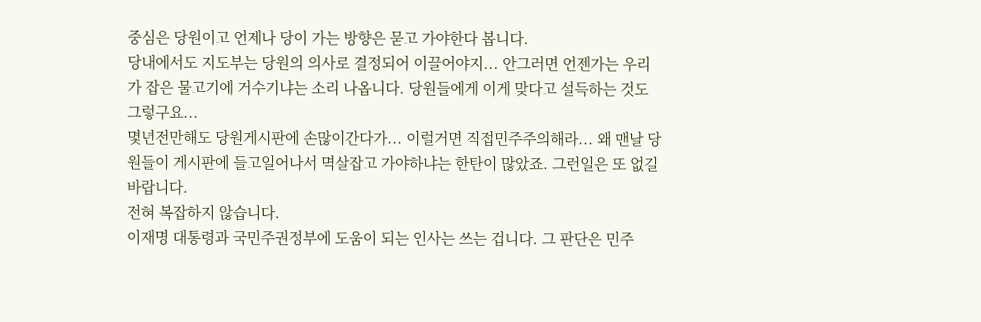중심은 당원이고 언제나 당이 가는 방향은 묻고 가야한다 봅니다.
당내에서도 지도부는 당원의 의사로 결정되어 이끌어야지... 안그러면 언젠가는 우리가 잡은 물고기에 거수기냐는 소리 나옵니다. 당원들에게 이게 맞다고 설득하는 것도 그렇구요...
몇년전만해도 당원게시판에 손많이간다가... 이럴거면 직접민주주의해라... 왜 맨날 당원들이 게시판에 들고일어나서 멱살잡고 가야하냐는 한탄이 많았죠. 그런일은 또 없길 바랍니다.
전혀 복잡하지 않습니다.
이재명 대통령과 국민주권정부에 도움이 되는 인사는 쓰는 겁니다. 그 판단은 민주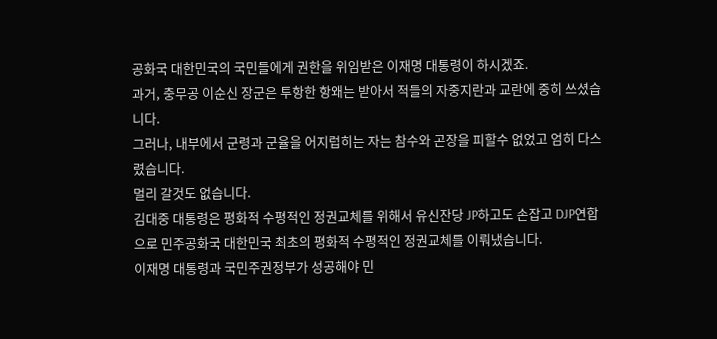공화국 대한민국의 국민들에게 권한을 위임받은 이재명 대통령이 하시겠죠.
과거, 충무공 이순신 장군은 투항한 항왜는 받아서 적들의 자중지란과 교란에 중히 쓰셨습니다.
그러나, 내부에서 군령과 군율을 어지럽히는 자는 참수와 곤장을 피할수 없었고 엄히 다스렸습니다.
멀리 갈것도 없습니다.
김대중 대통령은 평화적 수평적인 정권교체를 위해서 유신잔당 JP하고도 손잡고 DJP연합으로 민주공화국 대한민국 최초의 평화적 수평적인 정권교체를 이뤄냈습니다.
이재명 대통령과 국민주권정부가 성공해야 민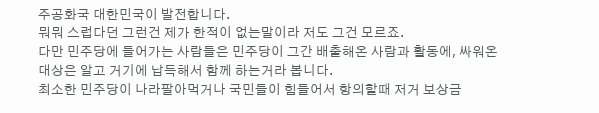주공화국 대한민국이 발전합니다.
뭐뭐 스럽다던 그런건 제가 한적이 없는말이라 저도 그건 모르죠.
다만 민주당에 들어가는 사람들은 민주당이 그간 배출해온 사람과 활동에, 싸워온 대상은 알고 거기에 납득해서 함께 하는거라 봅니다.
최소한 민주당이 나라팔아먹거나 국민들이 힘들어서 항의할때 저거 보상금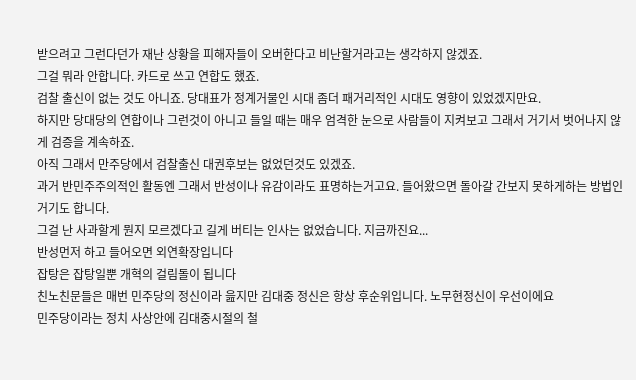받으려고 그런다던가 재난 상황을 피해자들이 오버한다고 비난할거라고는 생각하지 않겠죠.
그걸 뭐라 안합니다. 카드로 쓰고 연합도 했죠.
검찰 출신이 없는 것도 아니죠. 당대표가 정계거물인 시대 좀더 패거리적인 시대도 영향이 있었겠지만요.
하지만 당대당의 연합이나 그런것이 아니고 들일 때는 매우 엄격한 눈으로 사람들이 지켜보고 그래서 거기서 벗어나지 않게 검증을 계속하죠.
아직 그래서 만주당에서 검찰출신 대권후보는 없었던것도 있겠죠.
과거 반민주주의적인 활동엔 그래서 반성이나 유감이라도 표명하는거고요. 들어왔으면 돌아갈 간보지 못하게하는 방법인거기도 합니다.
그걸 난 사과할게 뭔지 모르겠다고 길게 버티는 인사는 없었습니다. 지금까진요...
반성먼저 하고 들어오면 외연확장입니다
잡탕은 잡탕일뿐 개혁의 걸림돌이 됩니다
친노친문들은 매번 민주당의 정신이라 읊지만 김대중 정신은 항상 후순위입니다. 노무현정신이 우선이에요
민주당이라는 정치 사상안에 김대중시절의 철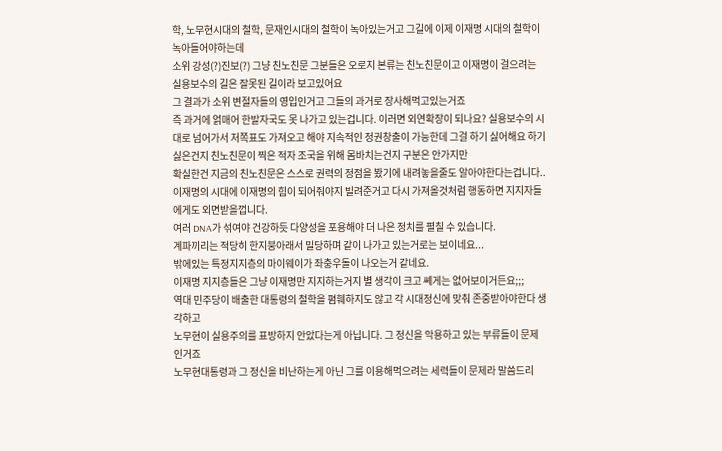학, 노무현시대의 철학, 문재인시대의 철학이 녹아있는거고 그길에 이제 이재명 시대의 철학이 녹아들어야하는데
소위 강성(?)진보(?) 그냥 친노친문 그분들은 오로지 본류는 친노친문이고 이재명이 걸으려는 실용보수의 길은 잘못된 길이라 보고있어요
그 결과가 소위 변절자들의 영입인거고 그들의 과거로 장사해먹고있는거죠
즉 과거에 얽매어 한발자국도 못 나가고 있는겁니다. 이러면 외연확장이 되나요? 실용보수의 시대로 넘어가서 저쪽표도 가져오고 해야 지속적인 정권창출이 가능한데 그걸 하기 싫어해요 하기 싫은건지 친노친문이 찍은 적자 조국을 위해 몸바치는건지 구분은 안가지만
확실한건 지금의 친노친문은 스스로 권력의 정점을 봤기에 내려놓을줄도 알아야한다는겁니다.. 이재명의 시대에 이재명의 힘이 되어줘야지 빌려준거고 다시 가져올것처럼 행동하면 지지자들에게도 외면받을껍니다.
여러 DNA가 섞여야 건강하듯 다양성을 포용해야 더 나은 정치를 펼칠 수 있습니다.
계파끼리는 적당히 한지붕아래서 밀당하며 같이 나가고 있는거로는 보이네요...
밖에있는 특정지지층의 마이웨이가 좌충우돌이 나오는거 같네요.
이재명 지지층들은 그냥 이재명만 지지하는거지 별 생각이 크고 쎼게는 없어보이거든요;;;
역대 민주당이 배출한 대통령의 철학을 폄훼하지도 않고 각 시대정신에 맞춰 존중받아야한다 생각하고
노무현이 실용주의를 표방하지 안았다는게 아닙니다. 그 정신을 악용하고 있는 부류들이 문제인거죠
노무현대통령과 그 정신을 비난하는게 아닌 그를 이용해먹으려는 세력들이 문제라 말씀드리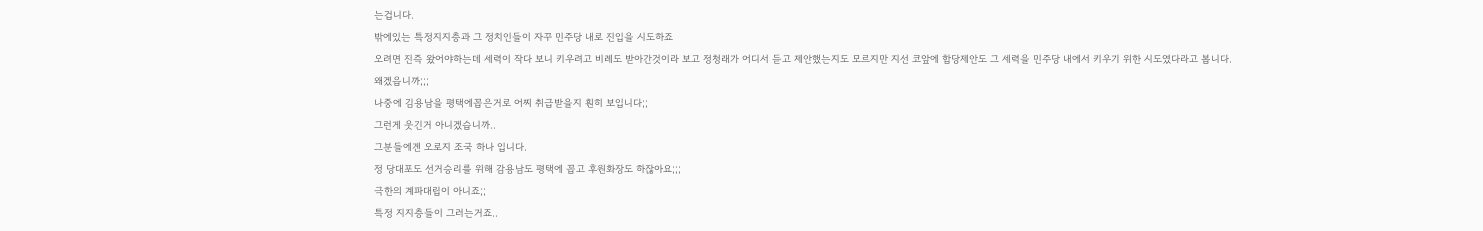는겁니다.
밖에있는 특정지지층과 그 정치인들이 자꾸 민주당 내로 진입을 시도하죠
오려면 진즉 왔어야하는데 세력이 작다 보니 키우려고 비례도 받아간것이라 보고 정청래가 어디서 듣고 제안했는지도 모르지만 지선 코앞에 합당제안도 그 세력을 민주당 내에서 키우기 위한 시도였다라고 봅니다.
왜겠읍니까;;;
나중에 김용남을 평택에꼽은거로 어찌 취급받을지 훤히 보입니다;;
그런게 웃긴거 아니겠습니까..
그분들에겐 오로지 조국 하나 입니다.
정 당대포도 선거승리를 위해 감용남도 평택에 꼽고 후원화장도 하잖아요;;;
극한의 계파대립이 아니죠;;
특정 지지층들이 그러는거죠..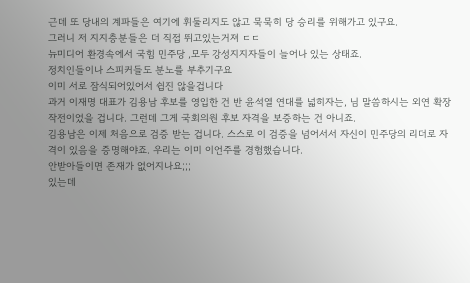근데 또 당내의 계파들은 여기에 휘둘리지도 않고 묵묵히 당 승리를 위해가고 있구요.
그러니 저 지지층분들은 더 직접 뛰고있는거져 ㄷㄷ
뉴미디어 환경속에서 국힘 민주당 ,모두 강성지지자들이 늘어나 있는 상태죠.
정치인들이나 스피커들도 분노를 부추기구요
이미 서로 잠식되어있어서 쉽진 않을겁니다
과거 이재명 대표가 김용남 후보를 영입한 건 반 윤석열 연대를 넓히자는, 님 말씀하시는 외연 확장 작전이었을 겁니다. 그런데 그게 국회의원 후보 자격을 보증하는 건 아니죠.
김용남은 이제 처음으로 검증 받는 겁니다. 스스로 이 검증을 넘어서서 자신이 민주당의 리더로 자격이 있음을 증명해야죠. 우리는 이미 이언주를 경험했습니다.
안받아들이면 존재가 없어지나요;;;
있는데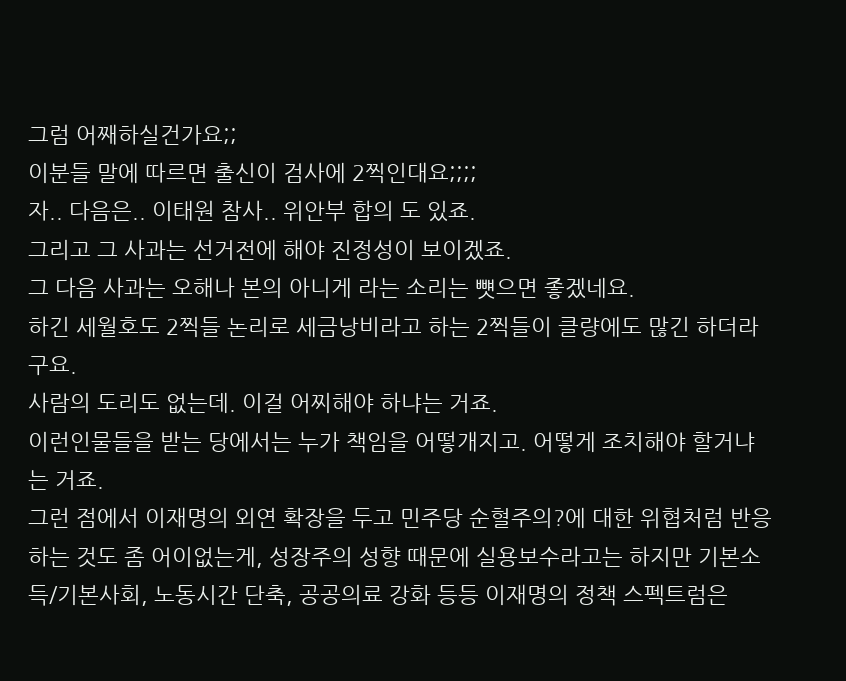그럼 어째하실건가요;;
이분들 말에 따르면 출신이 검사에 2찍인대요;;;;
자.. 다음은.. 이태원 참사.. 위안부 합의 도 있죠.
그리고 그 사과는 선거전에 해야 진정성이 보이겠죠.
그 다음 사과는 오해나 본의 아니게 라는 소리는 뻇으면 좋겠네요.
하긴 세월호도 2찍들 논리로 세금낭비라고 하는 2찍들이 클량에도 많긴 하더라구요.
사람의 도리도 없는데. 이걸 어찌해야 하냐는 거죠.
이런인물들을 받는 당에서는 누가 책임을 어떻개지고. 어떻게 조치해야 할거냐는 거죠.
그런 점에서 이재명의 외연 확장을 두고 민주당 순혈주의?에 대한 위협처럼 반응하는 것도 좀 어이없는게, 성장주의 성향 때문에 실용보수라고는 하지만 기본소득/기본사회, 노동시간 단축, 공공의료 강화 등등 이재명의 정책 스펙트럼은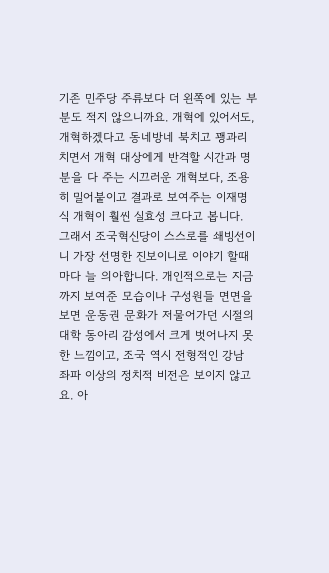기존 민주당 주류보다 더 왼쪽에 있는 부분도 적지 않으니까요. 개혁에 있어서도, 개혁하겠다고 동네방네 북치고 꽹과리 치면서 개혁 대상에게 반격할 시간과 명분을 다 주는 시끄러운 개혁보다, 조용히 밀어붙이고 결과로 보여주는 이재명식 개혁이 훨씬 실효성 크다고 봅니다.
그래서 조국혁신당이 스스로를 쇄빙선이니 가장 선명한 진보이니로 이야기 할때 마다 늘 의아합니다. 개인적으로는 지금까지 보여준 모습이나 구성원들 면면을 보면 운동권 문화가 저물어가던 시절의 대학 동아리 감성에서 크게 벗어나지 못한 느낌이고, 조국 역시 전형적인 강남 좌파 이상의 정치적 비전은 보이지 않고요. 아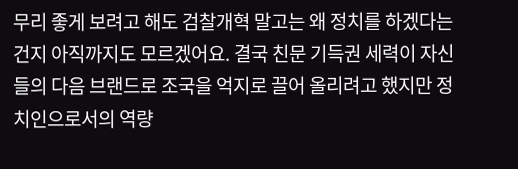무리 좋게 보려고 해도 검찰개혁 말고는 왜 정치를 하겠다는건지 아직까지도 모르겠어요. 결국 친문 기득권 세력이 자신들의 다음 브랜드로 조국을 억지로 끌어 올리려고 했지만 정치인으로서의 역량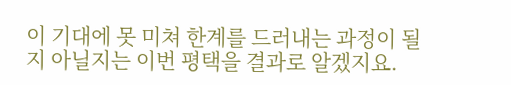이 기대에 못 미쳐 한계를 드러내는 과정이 될지 아닐지는 이번 평택을 결과로 알겠지요.